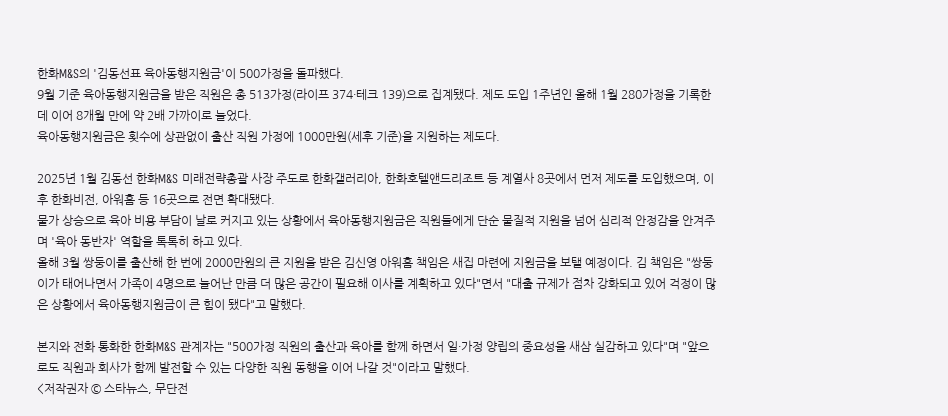한화M&S의 '김동선표 육아동행지원금'이 500가정을 돌파했다.
9월 기준 육아동행지원금을 받은 직원은 총 513가정(라이프 374·테크 139)으로 집계됐다. 제도 도입 1주년인 올해 1월 280가정을 기록한 데 이어 8개월 만에 약 2배 가까이로 늘었다.
육아동행지원금은 횟수에 상관없이 출산 직원 가정에 1000만원(세후 기준)을 지원하는 제도다.

2025년 1월 김동선 한화M&S 미래전략총괄 사장 주도로 한화갤러리아, 한화호텔앤드리조트 등 계열사 8곳에서 먼저 제도를 도입했으며, 이후 한화비전, 아워홈 등 16곳으로 전면 확대됐다.
물가 상승으로 육아 비용 부담이 날로 커지고 있는 상황에서 육아동행지원금은 직원들에게 단순 물질적 지원을 넘어 심리적 안정감을 안겨주며 '육아 동반자' 역할을 톡톡히 하고 있다.
올해 3월 쌍둥이를 출산해 한 번에 2000만원의 큰 지원을 받은 김신영 아워홈 책임은 새집 마련에 지원금을 보탤 예정이다. 김 책임은 "쌍둥이가 태어나면서 가족이 4명으로 늘어난 만큼 더 많은 공간이 필요해 이사를 계획하고 있다"면서 "대출 규제가 점차 강화되고 있어 걱정이 많은 상황에서 육아동행지원금이 큰 힘이 됐다"고 말했다.

본지와 전화 통화한 한화M&S 관계자는 "500가정 직원의 출산과 육아를 함께 하면서 일·가정 양립의 중요성을 새삼 실감하고 있다"며 "앞으로도 직원과 회사가 함께 발전할 수 있는 다양한 직원 동행을 이어 나갈 것"이라고 말했다.
<저작권자 © 스타뉴스, 무단전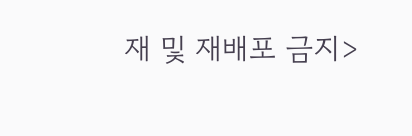재 및 재배포 금지>